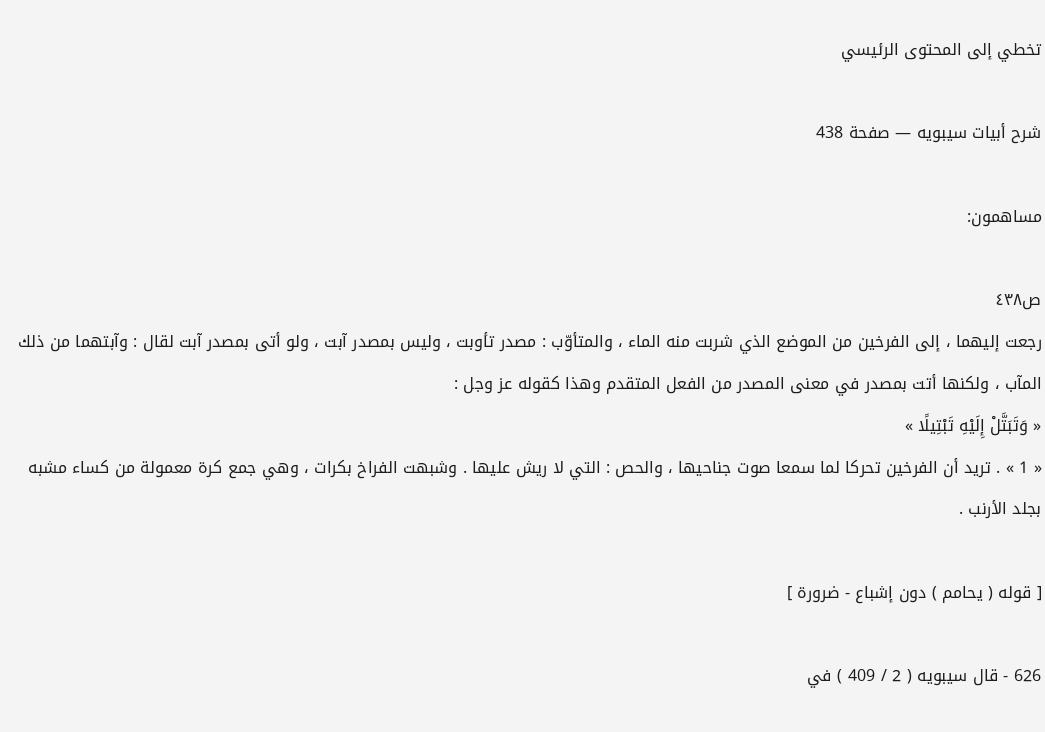تخطي إلى المحتوى الرئيسي

شرح أبيات سيبويه — صفحة 438

مساهمون:

ص٤٣٨
رجعت إليهما ، إلى الفرخين من الموضع الذي شربت منه الماء ، والمتأوّب : مصدر تأوبت ، وليس بمصدر آبت ، ولو أتى بمصدر آبت لقال : وآبتهما من ذلك المآب ، ولكنها أتت بمصدر في معنى المصدر من الفعل المتقدم وهذا كقوله عز وجل :
« وَتَبَتَّلْ إِلَيْهِ تَبْتِيلًا »
« 1 » . تريد أن الفرخين تحركا لما سمعا صوت جناحيها ، والحص : التي لا ريش عليها . وشبهت الفراخ بكرات ، وهي جمع كرة معمولة من كساء مشبه بجلد الأرنب .

[ قوله ( يحامم ) دون إشباع - ضرورة ]

626 - قال سيبويه ( 2 / 409 ) في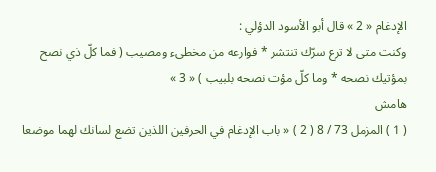الإدغام « 2 » قال أبو الأسود الدؤلي :
وكنت متى لا ترع سرّك تنتشر * فوارعه من مخطىء ومصيب ( فما كلّ ذي نصح بمؤتيك نصحه * وما كلّ مؤت نصحه بلبيب ) « 3 »
هامش
( 1 ) المزمل 73 / 8 ( 2 ) « باب الإدغام في الحرفين اللذين تضع لسانك لهما موضعا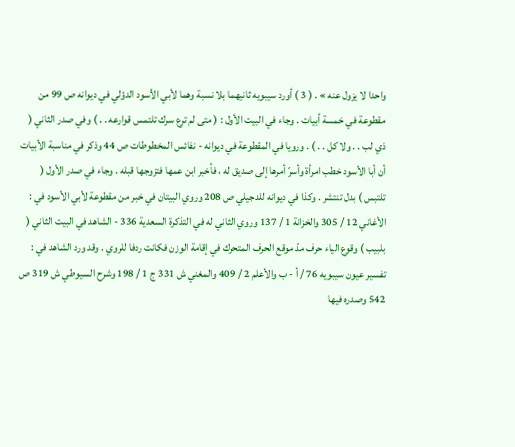واحدا لا يزول عنه » . ( 3 ) أورد سيبويه ثانيهما بلا نسبة وهما لأبي الأسود الدؤلي في ديوانه ص 99 من مقطوعة في خمسة أبيات . وجاء في البيت الأول : ( متى لم ترع سرك تلتمس قوارعه . . ) وفي صدر الثاني ( ذي لب . . ولا كل . . ) . ورويا في المقطوعة في ديوانه - نفائس المخطوطات ص 44 وذكر في مناسبة الأبيات أن أبا الأسود خطب امرأة وأسرّ أمرها إلى صديق له ، فأخبر ابن عمها فتزوجها قبله . وجاء في صدر الأول ( تلتبس ) بدل تنتشر . وكذا في ديوانه للدجيلي ص 208 وروي البيتان في خبر من مقطوعة لأبي الأسود في : الأغاني 12 / 305 والخزانة 1 / 137 وروي الثاني له في التذكرة السعدية 336 - الشاهد في البيت الثاني ( بلبيب ) وقوع الياء حرف مدّ موقع الحرف المتحرك في إقامة الوزن فكانت ردفا للروي . وقد ورد الشاهد في : تفسير عيون سيبويه 76 / أ - ب والأعلم 2 / 409 والمغني ش 331 ج 1 / 198 وشرح السيوطي ش 319 ص 542 وصدره فيها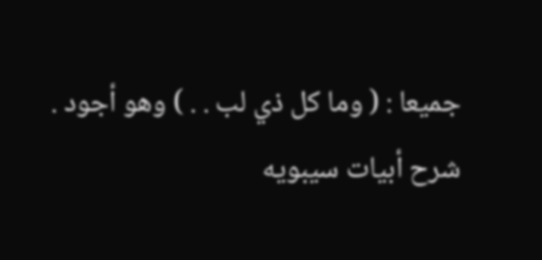جميعا : ( وما كل ذي لب . . ) وهو أجود .
شرح أبيات سيبويه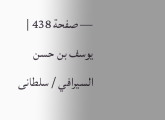— صفحة 438 | يوسف بن حسن السيرافي / سلطانى